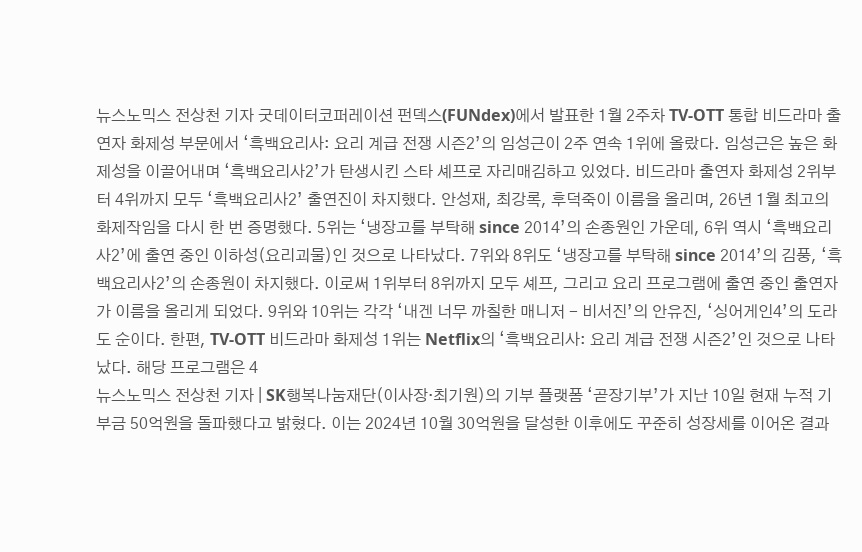뉴스노믹스 전상천 기자 굿데이터코퍼레이션 펀덱스(FUNdex)에서 발표한 1월 2주차 TV-OTT 통합 비드라마 출연자 화제성 부문에서 ‘흑백요리사: 요리 계급 전쟁 시즌2’의 임성근이 2주 연속 1위에 올랐다. 임성근은 높은 화제성을 이끌어내며 ‘흑백요리사2’가 탄생시킨 스타 셰프로 자리매김하고 있었다. 비드라마 출연자 화제성 2위부터 4위까지 모두 ‘흑백요리사2’ 출연진이 차지했다. 안성재, 최강록, 후덕죽이 이름을 올리며, 26년 1월 최고의 화제작임을 다시 한 번 증명했다. 5위는 ‘냉장고를 부탁해 since 2014’의 손종원인 가운데, 6위 역시 ‘흑백요리사2’에 출연 중인 이하성(요리괴물)인 것으로 나타났다. 7위와 8위도 ‘냉장고를 부탁해 since 2014’의 김풍, ‘흑백요리사2’의 손종원이 차지했다. 이로써 1위부터 8위까지 모두 셰프, 그리고 요리 프로그램에 출연 중인 출연자가 이름을 올리게 되었다. 9위와 10위는 각각 ‘내겐 너무 까칠한 매니저 - 비서진’의 안유진, ‘싱어게인4’의 도라도 순이다. 한편, TV-OTT 비드라마 화제성 1위는 Netflix의 ‘흑백요리사: 요리 계급 전쟁 시즌2’인 것으로 나타났다. 해당 프로그램은 4
뉴스노믹스 전상천 기자 | SK행복나눔재단(이사장·최기원)의 기부 플랫폼 ‘곧장기부’가 지난 10일 현재 누적 기부금 50억원을 돌파했다고 밝혔다. 이는 2024년 10월 30억원을 달성한 이후에도 꾸준히 성장세를 이어온 결과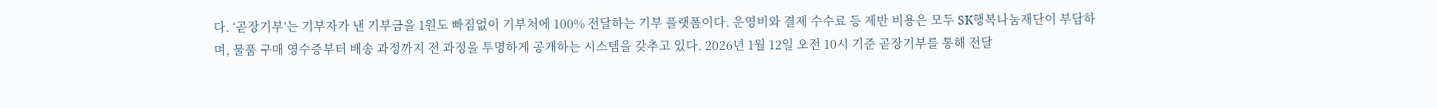다. ‘곧장기부’는 기부자가 낸 기부금을 1원도 빠짐없이 기부처에 100% 전달하는 기부 플랫폼이다. 운영비와 결제 수수료 등 제반 비용은 모두 SK행복나눔재단이 부담하며, 물품 구매 영수증부터 배송 과정까지 전 과정을 투명하게 공개하는 시스템을 갖추고 있다. 2026년 1월 12일 오전 10시 기준 곧장기부를 통해 전달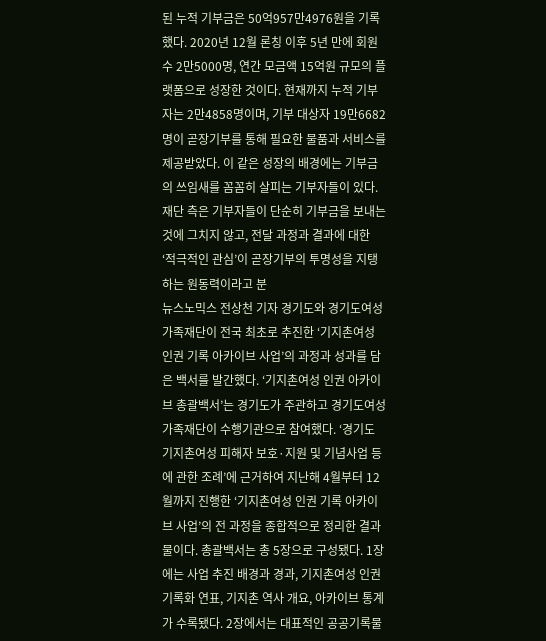된 누적 기부금은 50억957만4976원을 기록했다. 2020년 12월 론칭 이후 5년 만에 회원 수 2만5000명, 연간 모금액 15억원 규모의 플랫폼으로 성장한 것이다. 현재까지 누적 기부자는 2만4858명이며, 기부 대상자 19만6682명이 곧장기부를 통해 필요한 물품과 서비스를 제공받았다. 이 같은 성장의 배경에는 기부금의 쓰임새를 꼼꼼히 살피는 기부자들이 있다. 재단 측은 기부자들이 단순히 기부금을 보내는 것에 그치지 않고, 전달 과정과 결과에 대한 ‘적극적인 관심’이 곧장기부의 투명성을 지탱하는 원동력이라고 분
뉴스노믹스 전상천 기자 경기도와 경기도여성가족재단이 전국 최초로 추진한 ‘기지촌여성 인권 기록 아카이브 사업’의 과정과 성과를 담은 백서를 발간했다. ‘기지촌여성 인권 아카이브 총괄백서’는 경기도가 주관하고 경기도여성가족재단이 수행기관으로 참여했다. ‘경기도 기지촌여성 피해자 보호·지원 및 기념사업 등에 관한 조례’에 근거하여 지난해 4월부터 12월까지 진행한 ‘기지촌여성 인권 기록 아카이브 사업’의 전 과정을 종합적으로 정리한 결과물이다. 총괄백서는 총 5장으로 구성됐다. 1장에는 사업 추진 배경과 경과, 기지촌여성 인권 기록화 연표, 기지촌 역사 개요, 아카이브 통계가 수록됐다. 2장에서는 대표적인 공공기록물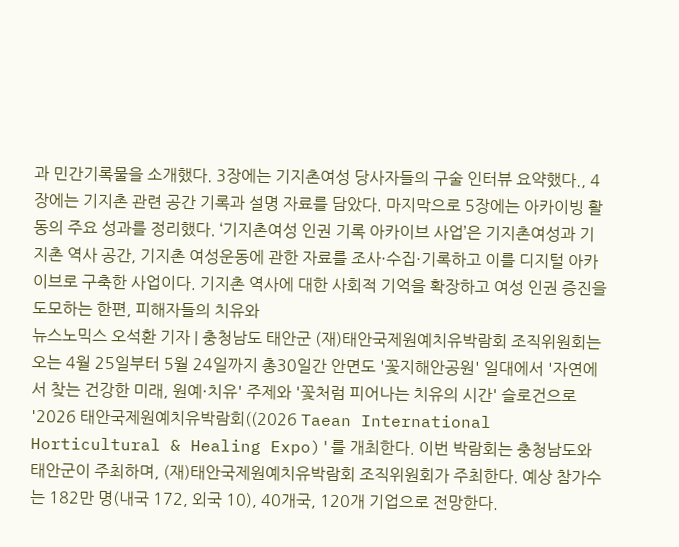과 민간기록물을 소개했다. 3장에는 기지촌여성 당사자들의 구술 인터뷰 요약했다., 4장에는 기지촌 관련 공간 기록과 설명 자료를 담았다. 마지막으로 5장에는 아카이빙 활동의 주요 성과를 정리했다. ‘기지촌여성 인권 기록 아카이브 사업’은 기지촌여성과 기지촌 역사 공간, 기지촌 여성운동에 관한 자료를 조사·수집·기록하고 이를 디지털 아카이브로 구축한 사업이다. 기지촌 역사에 대한 사회적 기억을 확장하고 여성 인권 증진을 도모하는 한편, 피해자들의 치유와
뉴스노믹스 오석환 기자 | 충청남도 태안군 (재)태안국제원예치유박람회 조직위원회는 오는 4월 25일부터 5월 24일까지 총30일간 안면도 '꽃지해안공원' 일대에서 '자연에서 찾는 건강한 미래, 원예·치유' 주제와 '꽃처럼 피어나는 치유의 시간' 슬로건으로 '2026 태안국제원예치유박람회((2026 Taean International Horticultural & Healing Expo)'를 개최한다. 이번 박람회는 충청남도와 태안군이 주최하며, (재)태안국제원예치유박람회 조직위원회가 주최한다. 예상 참가수는 182만 명(내국 172, 외국 10), 40개국, 120개 기업으로 전망한다.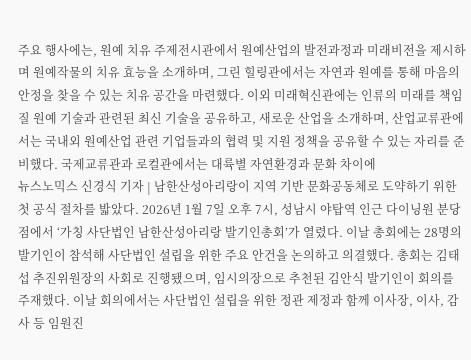주요 행사에는, 원예 치유 주제전시관에서 원예산업의 발전과정과 미래비전을 제시하며 원예작물의 치유 효능을 소개하며, 그린 힐링관에서는 자연과 원예를 통해 마음의 안정을 찾을 수 있는 치유 공간을 마련했다. 이외 미래혁신관에는 인류의 미래를 책임질 원예 기술과 관련된 최신 기술을 공유하고, 새로운 산업을 소개하며, 산업교류관에서는 국내외 원예산업 관련 기업들과의 협력 및 지원 정책을 공유할 수 있는 자리를 준비했다. 국제교류관과 로컬관에서는 대륙별 자연환경과 문화 차이에
뉴스노믹스 신경식 기자 | 남한산성아리랑이 지역 기반 문화공동체로 도약하기 위한 첫 공식 절차를 밟았다. 2026년 1월 7일 오후 7시, 성남시 야탑역 인근 다이닝원 분당점에서 ‘가칭 사단법인 남한산성아리랑 발기인총회’가 열렸다. 이날 총회에는 28명의 발기인이 참석해 사단법인 설립을 위한 주요 안건을 논의하고 의결했다. 총회는 김태섭 추진위원장의 사회로 진행됐으며, 임시의장으로 추천된 김안식 발기인이 회의를 주재했다. 이날 회의에서는 사단법인 설립을 위한 정관 제정과 함께 이사장, 이사, 감사 등 임원진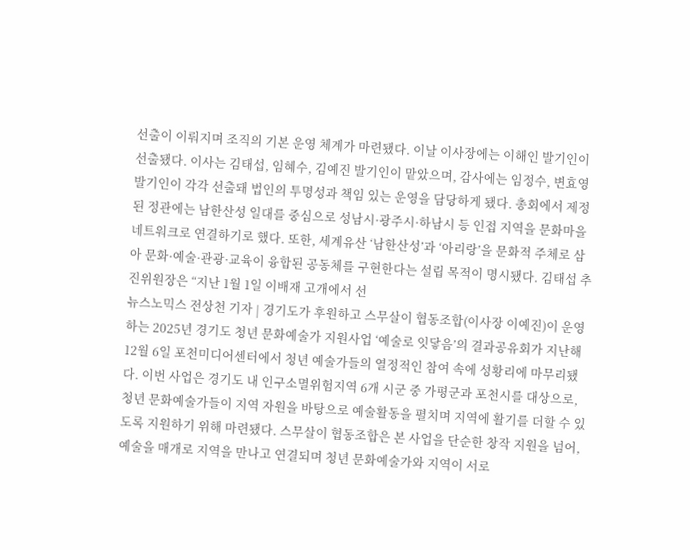선출이 이뤄지며 조직의 기본 운영 체계가 마련됐다. 이날 이사장에는 이해인 발기인이 선출됐다. 이사는 김태섭, 임혜수, 김예진 발기인이 맡았으며, 감사에는 임정수, 변효영 발기인이 각각 선출돼 법인의 투명성과 책임 있는 운영을 담당하게 됐다. 총회에서 제정된 정관에는 남한산성 일대를 중심으로 성남시·광주시·하남시 등 인접 지역을 문화마을 네트워크로 연결하기로 했다. 또한, 세계유산 ‘남한산성’과 ‘아리랑’을 문화적 주체로 삼아 문화·예술·관광·교육이 융합된 공동체를 구현한다는 설립 목적이 명시됐다. 김태섭 추진위원장은 “지난 1월 1일 이배재 고개에서 선
뉴스노믹스 전상천 기자 | 경기도가 후원하고 스무살이 협동조합(이사장 이예진)이 운영하는 2025년 경기도 청년 문화예술가 지원사업 ‘예술로 잇닿음’의 결과공유회가 지난해 12월 6일 포천미디어센터에서 청년 예술가들의 열정적인 참여 속에 성황리에 마무리됐다. 이번 사업은 경기도 내 인구소멸위험지역 6개 시군 중 가평군과 포천시를 대상으로, 청년 문화예술가들이 지역 자원을 바탕으로 예술활동을 펼치며 지역에 활기를 더할 수 있도록 지원하기 위해 마련됐다. 스무살이 협동조합은 본 사업을 단순한 창작 지원을 넘어, 예술을 매개로 지역을 만나고 연결되며 청년 문화예술가와 지역이 서로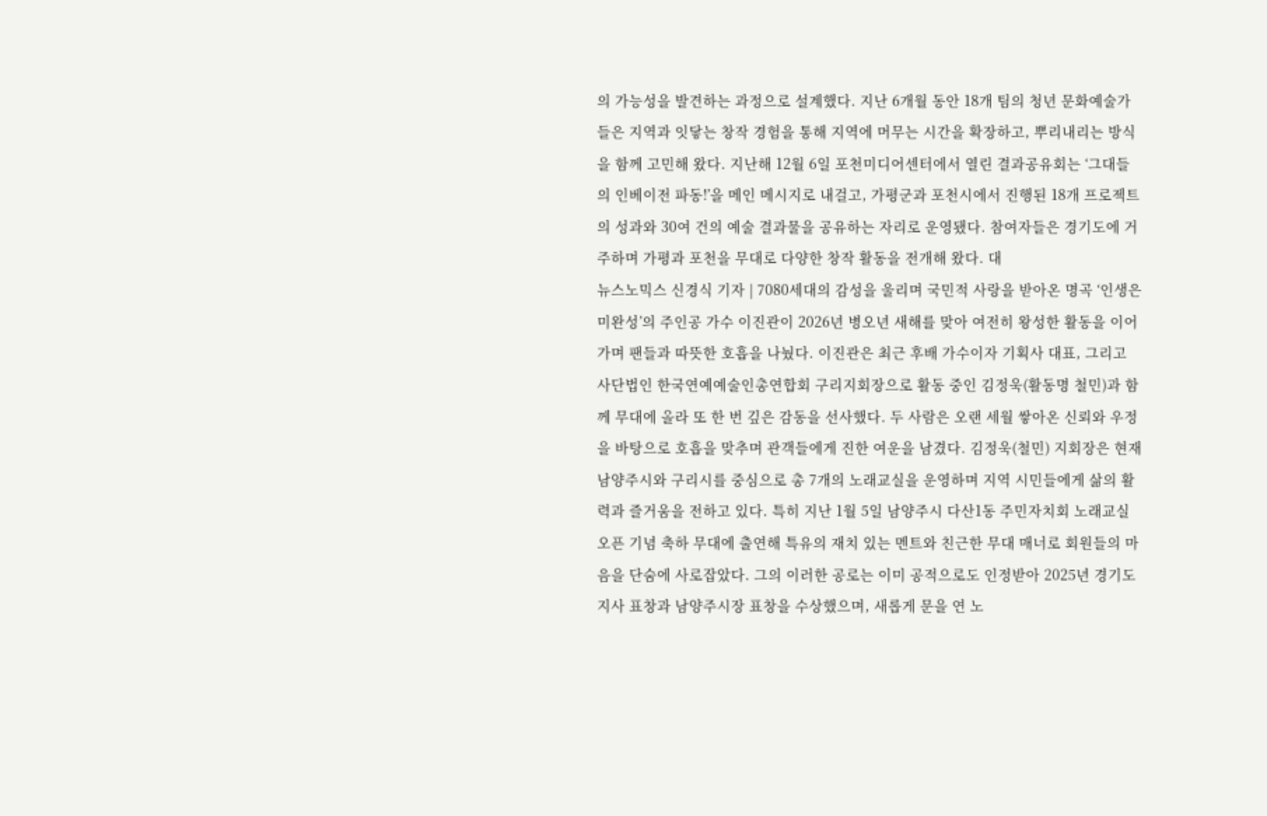의 가능성을 발견하는 과정으로 설계했다. 지난 6개월 동안 18개 팀의 청년 문화예술가들은 지역과 잇닿는 창작 경험을 통해 지역에 머무는 시간을 확장하고, 뿌리내리는 방식을 함께 고민해 왔다. 지난해 12월 6일 포천미디어센터에서 열린 결과공유회는 ‘그대들의 인베이전 파동!’을 메인 메시지로 내걸고, 가평군과 포천시에서 진행된 18개 프로젝트의 성과와 30여 건의 예술 결과물을 공유하는 자리로 운영됐다. 참여자들은 경기도에 거주하며 가평과 포천을 무대로 다양한 창작 활동을 전개해 왔다. 대
뉴스노믹스 신경식 기자 | 7080세대의 감성을 울리며 국민적 사랑을 받아온 명곡 ‘인생은 미완성’의 주인공 가수 이진관이 2026년 병오년 새해를 맞아 여전히 왕성한 활동을 이어가며 팬들과 따뜻한 호흡을 나눴다. 이진관은 최근 후배 가수이자 기획사 대표, 그리고 사단법인 한국연예예술인총연합회 구리지회장으로 활동 중인 김정욱(활동명 철민)과 함께 무대에 올라 또 한 번 깊은 감동을 선사했다. 두 사람은 오랜 세월 쌓아온 신뢰와 우정을 바탕으로 호흡을 맞추며 관객들에게 진한 여운을 남겼다. 김정욱(철민) 지회장은 현재 남양주시와 구리시를 중심으로 총 7개의 노래교실을 운영하며 지역 시민들에게 삶의 활력과 즐거움을 전하고 있다. 특히 지난 1월 5일 남양주시 다산1동 주민자치회 노래교실 오픈 기념 축하 무대에 출연해 특유의 재치 있는 멘트와 친근한 무대 매너로 회원들의 마음을 단숨에 사로잡았다. 그의 이러한 공로는 이미 공적으로도 인정받아 2025년 경기도지사 표창과 남양주시장 표창을 수상했으며, 새롭게 문을 연 노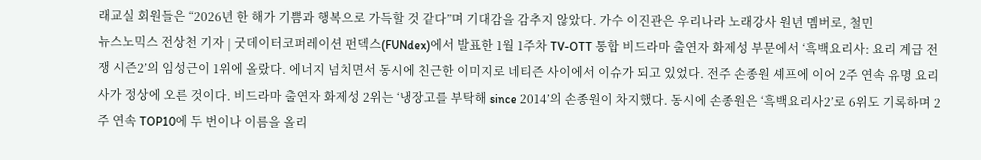래교실 회원들은 “2026년 한 해가 기쁨과 행복으로 가득할 것 같다”며 기대감을 감추지 않았다. 가수 이진관은 우리나라 노래강사 원년 멤버로, 철민
뉴스노믹스 전상천 기자 | 굿데이터코퍼레이션 펀덱스(FUNdex)에서 발표한 1월 1주차 TV-OTT 통합 비드라마 출연자 화제성 부문에서 ‘흑백요리사: 요리 계급 전쟁 시즌2’의 임성근이 1위에 올랐다. 에너지 넘치면서 동시에 친근한 이미지로 네티즌 사이에서 이슈가 되고 있었다. 전주 손종원 셰프에 이어 2주 연속 유명 요리사가 정상에 오른 것이다. 비드라마 출연자 화제성 2위는 ‘냉장고를 부탁해 since 2014’의 손종원이 차지했다. 동시에 손종원은 ‘흑백요리사2’로 6위도 기록하며 2주 연속 TOP10에 두 번이나 이름을 올리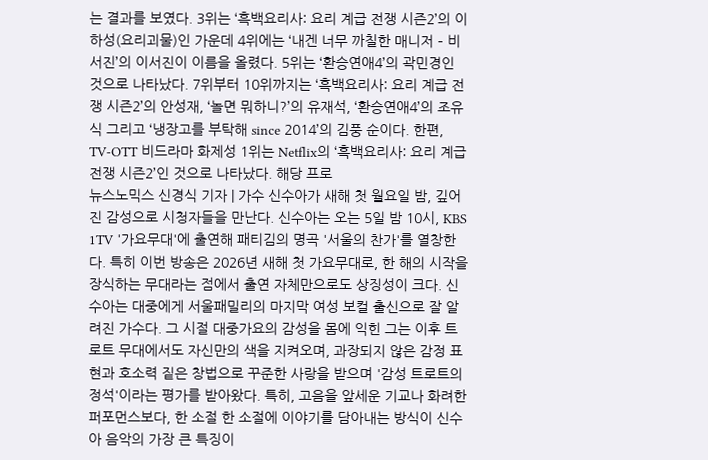는 결과를 보였다. 3위는 ‘흑백요리사: 요리 계급 전쟁 시즌2’의 이하성(요리괴물)인 가운데 4위에는 ‘내겐 너무 까칠한 매니저 – 비서진’의 이서진이 이름을 올렸다. 5위는 ‘환승연애4’의 곽민경인 것으로 나타났다. 7위부터 10위까지는 ‘흑백요리사: 요리 계급 전쟁 시즌2’의 안성재, ‘놀면 뭐하니?’의 유재석, ‘환승연애4’의 조유식 그리고 ‘냉장고를 부탁해 since 2014’의 김풍 순이다. 한편, TV-OTT 비드라마 화제성 1위는 Netflix의 ‘흑백요리사: 요리 계급 전쟁 시즌2’인 것으로 나타났다. 해당 프로
뉴스노믹스 신경식 기자 | 가수 신수아가 새해 첫 월요일 밤, 깊어진 감성으로 시청자들을 만난다. 신수아는 오는 5일 밤 10시, KBS 1TV '가요무대'에 출연해 패티김의 명곡 '서울의 찬가'를 열창한다. 특히 이번 방송은 2026년 새해 첫 가요무대로, 한 해의 시작을 장식하는 무대라는 점에서 출연 자체만으로도 상징성이 크다. 신수아는 대중에게 서울패밀리의 마지막 여성 보컬 출신으로 잘 알려진 가수다. 그 시절 대중가요의 감성을 몸에 익힌 그는 이후 트로트 무대에서도 자신만의 색을 지켜오며, 과장되지 않은 감정 표현과 호소력 짙은 창법으로 꾸준한 사랑을 받으며 '감성 트로트의 정석'이라는 평가를 받아왔다. 특히, 고음을 앞세운 기교나 화려한 퍼포먼스보다, 한 소절 한 소절에 이야기를 담아내는 방식이 신수아 음악의 가장 큰 특징이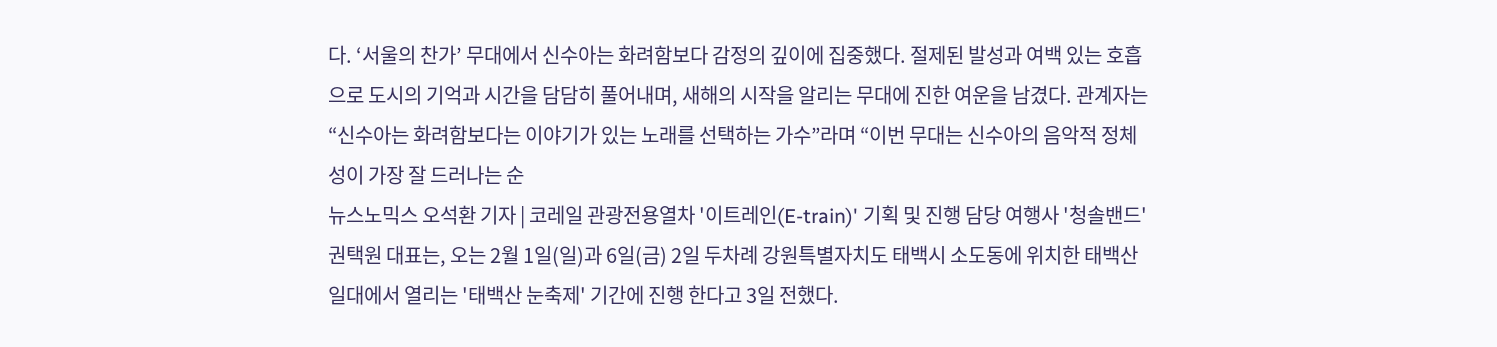다. ‘서울의 찬가’ 무대에서 신수아는 화려함보다 감정의 깊이에 집중했다. 절제된 발성과 여백 있는 호흡으로 도시의 기억과 시간을 담담히 풀어내며, 새해의 시작을 알리는 무대에 진한 여운을 남겼다. 관계자는 “신수아는 화려함보다는 이야기가 있는 노래를 선택하는 가수”라며 “이번 무대는 신수아의 음악적 정체성이 가장 잘 드러나는 순
뉴스노믹스 오석환 기자 | 코레일 관광전용열차 '이트레인(E-train)' 기획 및 진행 담당 여행사 '청솔밴드' 권택원 대표는, 오는 2월 1일(일)과 6일(금) 2일 두차례 강원특별자치도 태백시 소도동에 위치한 태백산 일대에서 열리는 '태백산 눈축제' 기간에 진행 한다고 3일 전했다.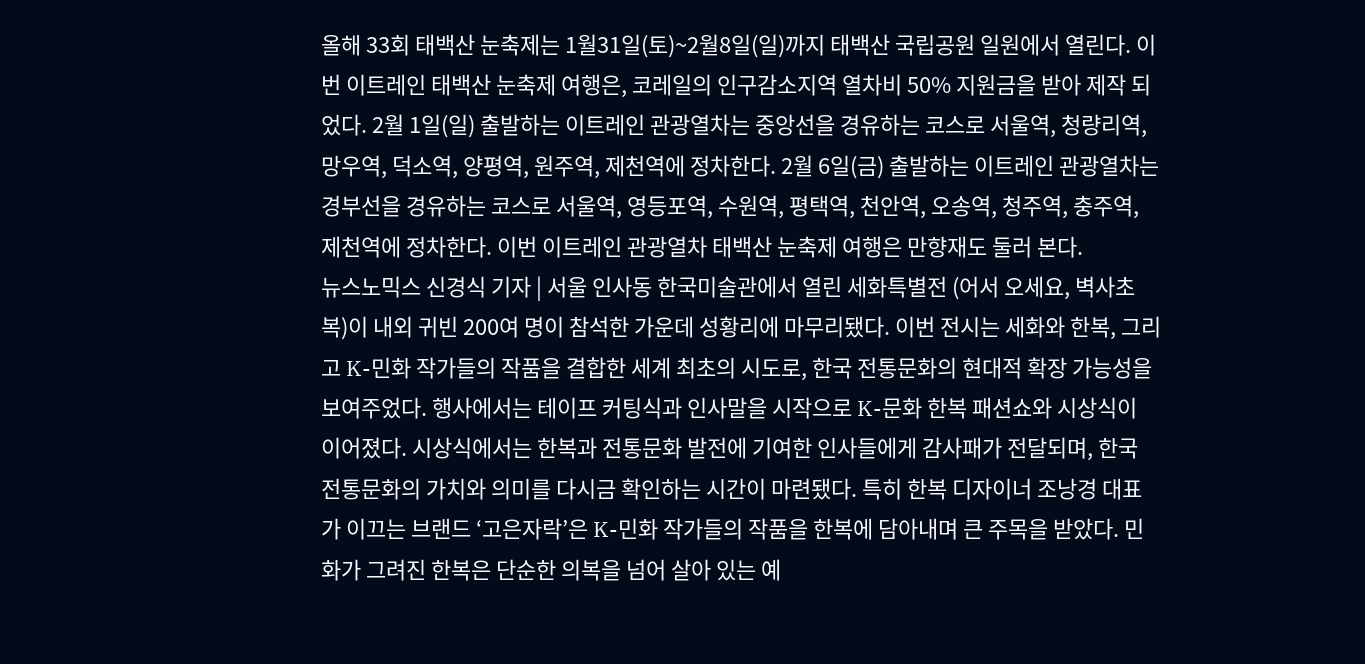올해 33회 태백산 눈축제는 1월31일(토)~2월8일(일)까지 태백산 국립공원 일원에서 열린다. 이번 이트레인 태백산 눈축제 여행은, 코레일의 인구감소지역 열차비 50% 지원금을 받아 제작 되었다. 2월 1일(일) 출발하는 이트레인 관광열차는 중앙선을 경유하는 코스로 서울역, 청량리역, 망우역, 덕소역, 양평역, 원주역, 제천역에 정차한다. 2월 6일(금) 출발하는 이트레인 관광열차는 경부선을 경유하는 코스로 서울역, 영등포역, 수원역, 평택역, 천안역, 오송역, 청주역, 충주역, 제천역에 정차한다. 이번 이트레인 관광열차 태백산 눈축제 여행은 만향재도 둘러 본다.
뉴스노믹스 신경식 기자 | 서울 인사동 한국미술관에서 열린 세화특별전 (어서 오세요, 벽사초복)이 내외 귀빈 200여 명이 참석한 가운데 성황리에 마무리됐다. 이번 전시는 세화와 한복, 그리고 K-민화 작가들의 작품을 결합한 세계 최초의 시도로, 한국 전통문화의 현대적 확장 가능성을 보여주었다. 행사에서는 테이프 커팅식과 인사말을 시작으로 K-문화 한복 패션쇼와 시상식이 이어졌다. 시상식에서는 한복과 전통문화 발전에 기여한 인사들에게 감사패가 전달되며, 한국 전통문화의 가치와 의미를 다시금 확인하는 시간이 마련됐다. 특히 한복 디자이너 조낭경 대표가 이끄는 브랜드 ‘고은자락’은 K-민화 작가들의 작품을 한복에 담아내며 큰 주목을 받았다. 민화가 그려진 한복은 단순한 의복을 넘어 살아 있는 예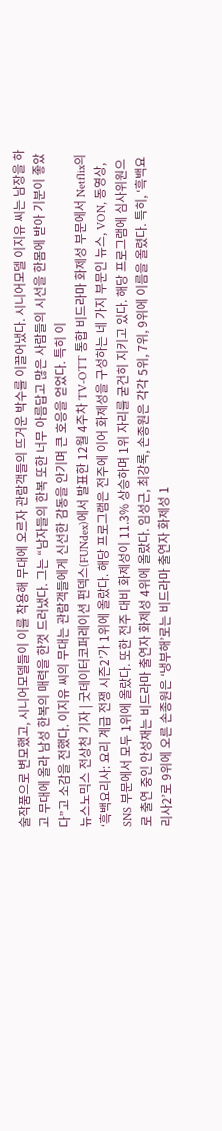술작품으로 변모했고, 시니어모델들이 이를 착용해 무대에 오르자 관람객들의 뜨거운 박수를 이끌어냈다. 시니어모델 이지유 씨는 남장을 하고 무대에 올라 남성 한복의 매력을 한껏 드러냈다. 그는 “남자들의 한복 또한 너무 아름답고 많은 사람들의 시선을 한몸에 받아 기분이 좋았다”고 소감을 전했다. 이지유 씨의 무대는 관람객들에게 신선한 감동을 안기며 큰 호응을 얻었다. 특히 이
뉴스노믹스 전상천 기자 | 굿데이터코퍼레이션 펀덱스(FUNdex)에서 발표한 12월 4주차 TV-OTT 통합 비드라마 화제성 부문에서 Netflix의 ‘흑백요리사: 요리 계급 전쟁 시즌2’가 1위에 올랐다. 해당 프로그램은 전주에 이어 화제성을 구성하는 네 가지 부문인 뉴스, VON, 동영상, SNS 부문에서 모두 1위에 올랐다. 또한 전주 대비 화제성이 11.3% 상승하며 1위 자리를 굳건히 지키고 있다. 해당 프로그램에 심사위원으로 출연 중인 안성재는 비드라마 출연자 화제성 4위에 올랐다. 임성근, 최강록, 손종원은 각각 5위, 7위, 9위에 이름을 올렸다. 특히, ‘흑백요리사2’로 9위에 오른 손종원은 ‘냉부해’로는 비드라마 출연자 화제성 1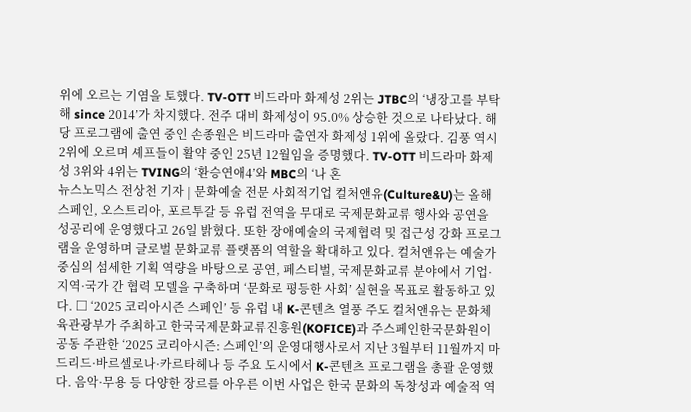위에 오르는 기염을 토했다. TV-OTT 비드라마 화제성 2위는 JTBC의 ‘냉장고를 부탁해 since 2014’가 차지했다. 전주 대비 화제성이 95.0% 상승한 것으로 나타났다. 해당 프로그램에 출연 중인 손종원은 비드라마 출연자 화제성 1위에 올랐다. 김풍 역시 2위에 오르며 셰프들이 활약 중인 25년 12월임을 증명했다. TV-OTT 비드라마 화제성 3위와 4위는 TVING의 ‘환승연애4’와 MBC의 ‘나 혼
뉴스노믹스 전상천 기자 | 문화예술 전문 사회적기업 컬처앤유(Culture&U)는 올해 스페인, 오스트리아, 포르투갈 등 유럽 전역을 무대로 국제문화교류 행사와 공연을 성공리에 운영했다고 26일 밝혔다. 또한 장애예술의 국제협력 및 접근성 강화 프로그램을 운영하며 글로벌 문화교류 플랫폼의 역할을 확대하고 있다. 컬처앤유는 예술가 중심의 섬세한 기획 역량을 바탕으로 공연, 페스티벌, 국제문화교류 분야에서 기업·지역·국가 간 협력 모델을 구축하며 ‘문화로 평등한 사회’ 실현을 목표로 활동하고 있다. □ ‘2025 코리아시즌 스페인’ 등 유럽 내 K-콘텐츠 열풍 주도 컬처앤유는 문화체육관광부가 주최하고 한국국제문화교류진흥원(KOFICE)과 주스페인한국문화원이 공동 주관한 ‘2025 코리아시즌: 스페인’의 운영대행사로서 지난 3월부터 11월까지 마드리드·바르셀로나·카르타헤나 등 주요 도시에서 K-콘텐츠 프로그램을 총괄 운영했다. 음악·무용 등 다양한 장르를 아우른 이번 사업은 한국 문화의 독창성과 예술적 역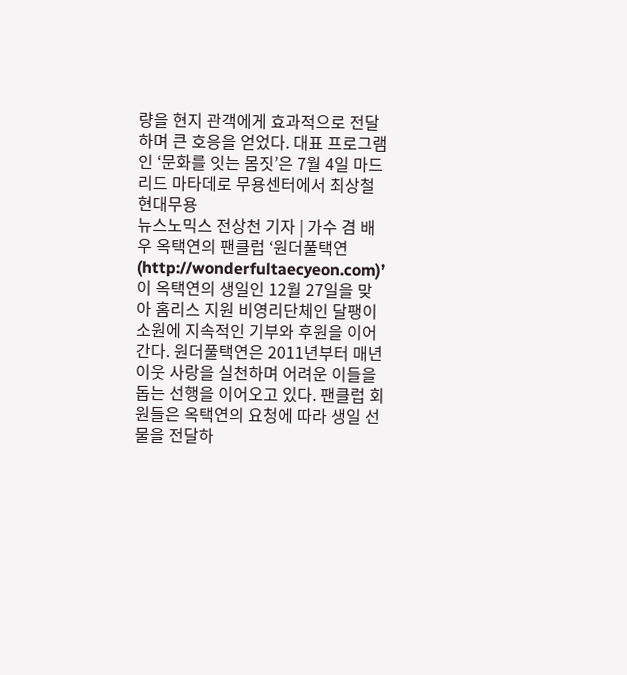량을 현지 관객에게 효과적으로 전달하며 큰 호응을 얻었다. 대표 프로그램인 ‘문화를 잇는 몸짓’은 7월 4일 마드리드 마타데로 무용센터에서 최상철현대무용
뉴스노믹스 전상천 기자 | 가수 겸 배우 옥택연의 팬클럽 ‘원더풀택연(http://wonderfultaecyeon.com)’이 옥택연의 생일인 12월 27일을 맞아 홈리스 지원 비영리단체인 달팽이소원에 지속적인 기부와 후원을 이어간다. 원더풀택연은 2011년부터 매년 이웃 사랑을 실천하며 어려운 이들을 돕는 선행을 이어오고 있다. 팬클럽 회원들은 옥택연의 요청에 따라 생일 선물을 전달하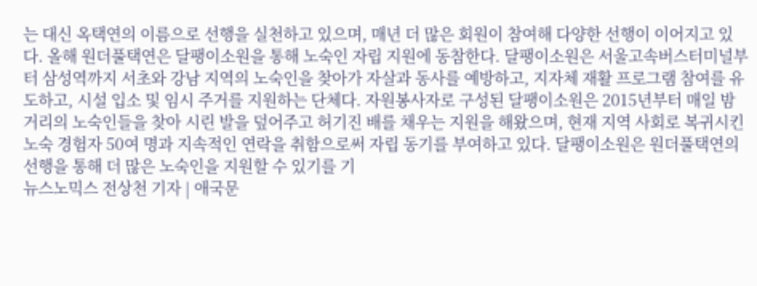는 대신 옥택연의 이름으로 선행을 실천하고 있으며, 매년 더 많은 회원이 참여해 다양한 선행이 이어지고 있다. 올해 원더풀택연은 달팽이소원을 통해 노숙인 자립 지원에 동참한다. 달팽이소원은 서울고속버스터미널부터 삼성역까지 서초와 강남 지역의 노숙인을 찾아가 자살과 동사를 예방하고, 지자체 재활 프로그램 참여를 유도하고, 시설 입소 및 임시 주거를 지원하는 단체다. 자원봉사자로 구성된 달팽이소원은 2015년부터 매일 밤 거리의 노숙인들을 찾아 시린 발을 덮어주고 허기진 배를 채우는 지원을 해왔으며, 현재 지역 사회로 복귀시킨 노숙 경험자 50여 명과 지속적인 연락을 취함으로써 자립 동기를 부여하고 있다. 달팽이소원은 원더풀택연의 선행을 통해 더 많은 노숙인을 지원할 수 있기를 기
뉴스노믹스 전상천 기자 | 애국문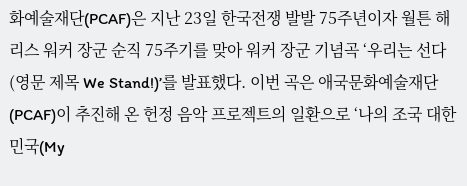화예술재단(PCAF)은 지난 23일 한국전쟁 발발 75주년이자 월튼 해리스 워커 장군 순직 75주기를 맞아 워커 장군 기념곡 ‘우리는 선다(영문 제목 We Stand!)’를 발표했다. 이번 곡은 애국문화예술재단(PCAF)이 추진해 온 헌정 음악 프로젝트의 일환으로 ‘나의 조국 대한민국(My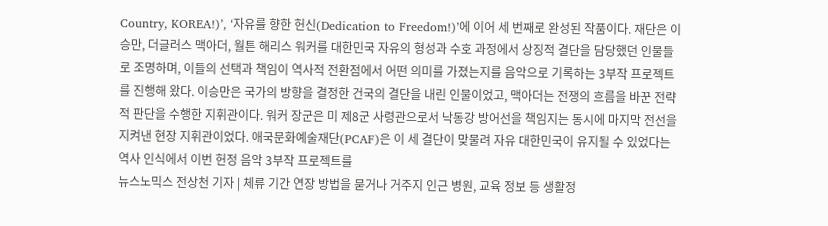Country, KOREA!)’, ‘자유를 향한 헌신(Dedication to Freedom!)’에 이어 세 번째로 완성된 작품이다. 재단은 이승만, 더글러스 맥아더, 월튼 해리스 워커를 대한민국 자유의 형성과 수호 과정에서 상징적 결단을 담당했던 인물들로 조명하며, 이들의 선택과 책임이 역사적 전환점에서 어떤 의미를 가졌는지를 음악으로 기록하는 3부작 프로젝트를 진행해 왔다. 이승만은 국가의 방향을 결정한 건국의 결단을 내린 인물이었고, 맥아더는 전쟁의 흐름을 바꾼 전략적 판단을 수행한 지휘관이다. 워커 장군은 미 제8군 사령관으로서 낙동강 방어선을 책임지는 동시에 마지막 전선을 지켜낸 현장 지휘관이었다. 애국문화예술재단(PCAF)은 이 세 결단이 맞물려 자유 대한민국이 유지될 수 있었다는 역사 인식에서 이번 헌정 음악 3부작 프로젝트를
뉴스노믹스 전상천 기자 | 체류 기간 연장 방법을 묻거나 거주지 인근 병원, 교육 정보 등 생활정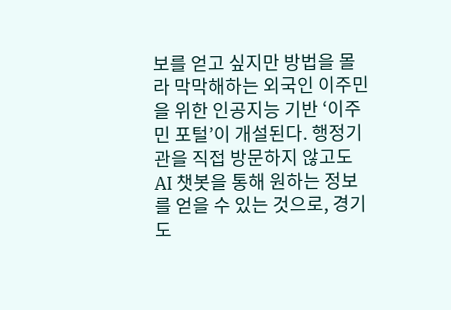보를 얻고 싶지만 방법을 몰라 막막해하는 외국인 이주민을 위한 인공지능 기반 ‘이주민 포털’이 개설된다. 행정기관을 직접 방문하지 않고도 AI 챗봇을 통해 원하는 정보를 얻을 수 있는 것으로, 경기도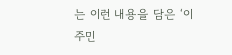는 이런 내용을 담은 ‘이주민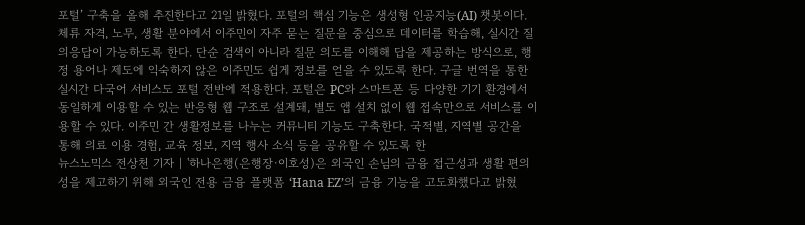포털’ 구축을 올해 추진한다고 21일 밝혔다. 포털의 핵심 기능은 생성형 인공지능(AI) 챗봇이다. 체류 자격, 노무, 생활 분야에서 이주민이 자주 묻는 질문을 중심으로 데이터를 학습해, 실시간 질의응답이 가능하도록 한다. 단순 검색이 아니라 질문 의도를 이해해 답을 제공하는 방식으로, 행정 용어나 제도에 익숙하지 않은 이주민도 쉽게 정보를 얻을 수 있도록 한다. 구글 번역을 통한 실시간 다국어 서비스도 포털 전반에 적용한다. 포털은 PC와 스마트폰 등 다양한 기기 환경에서 동일하게 이용할 수 있는 반응형 웹 구조로 설계돼, 별도 앱 설치 없이 웹 접속만으로 서비스를 이용할 수 있다. 이주민 간 생활정보를 나누는 커뮤니티 기능도 구축한다. 국적별, 지역별 공간을 통해 의료 이용 경험, 교육 정보, 지역 행사 소식 등을 공유할 수 있도록 한
뉴스노믹스 전상천 기자 | '하나은행(은행장·이호성)은 외국인 손님의 금융 접근성과 생활 편의성을 제고하기 위해 외국인 전용 금융 플랫폼 ‘Hana EZ’의 금융 기능을 고도화했다고 밝혔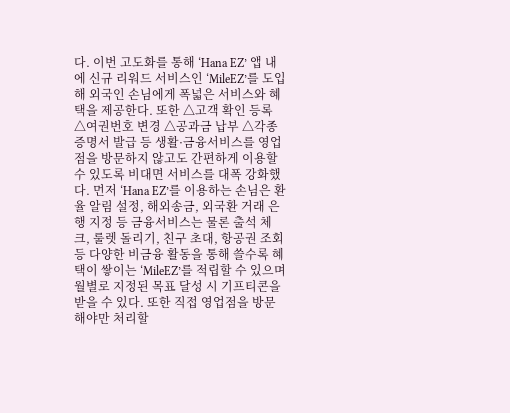다. 이번 고도화를 통해 ‘Hana EZ’ 앱 내에 신규 리워드 서비스인 ‘MileEZ’를 도입해 외국인 손님에게 폭넓은 서비스와 혜택을 제공한다. 또한 △고객 확인 등록 △여권번호 변경 △공과금 납부 △각종 증명서 발급 등 생활·금융서비스를 영업점을 방문하지 않고도 간편하게 이용할 수 있도록 비대면 서비스를 대폭 강화했다. 먼저 ‘Hana EZ’를 이용하는 손님은 환율 알림 설정, 해외송금, 외국환 거래 은행 지정 등 금융서비스는 물론 출석 체크, 룰렛 돌리기, 친구 초대, 항공권 조회 등 다양한 비금융 활동을 통해 쓸수록 혜택이 쌓이는 ‘MileEZ’를 적립할 수 있으며 월별로 지정된 목표 달성 시 기프티콘을 받을 수 있다. 또한 직접 영업점을 방문해야만 처리할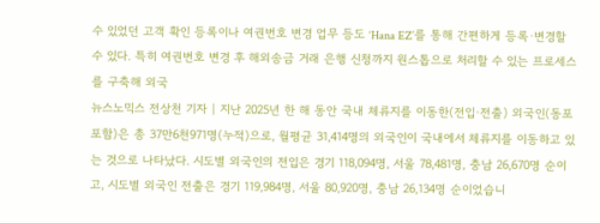수 있었던 고객 확인 등록이나 여권번호 변경 업무 등도 ‘Hana EZ’를 통해 간편하게 등록·변경할 수 있다. 특히 여권번호 변경 후 해외송금 거래 은행 신청까지 원스톱으로 처리할 수 있는 프로세스를 구축해 외국
뉴스노믹스 전상천 기자 | 지난 2025년 한 해 동안 국내 체류지를 이동한(전입·전출) 외국인(동포 포함)은 총 37만6천971명(누적)으로, 월평균 31,414명의 외국인이 국내에서 체류지를 이동하고 있는 것으로 나타났다. 시도별 외국인의 전입은 경기 118,094명, 서울 78,481명, 충남 26,670명 순이고, 시도별 외국인 전출은 경기 119,984명, 서울 80,920명, 충남 26,134명 순이었습니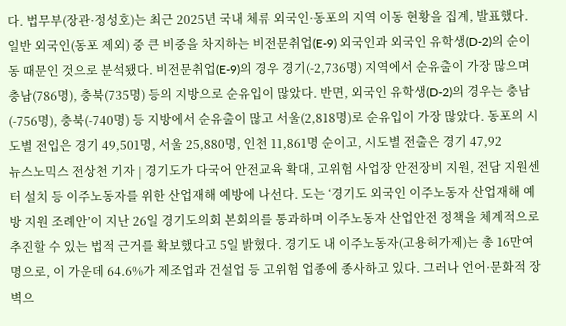다. 법무부(장관·정성호)는 최근 2025년 국내 체류 외국인·동포의 지역 이동 현황을 집계, 발표했다. 일반 외국인(동포 제외) 중 큰 비중을 차지하는 비전문취업(E-9) 외국인과 외국인 유학생(D-2)의 순이동 때문인 것으로 분석됐다. 비전문취업(E-9)의 경우 경기(-2,736명) 지역에서 순유출이 가장 많으며 충남(786명), 충북(735명) 등의 지방으로 순유입이 많았다. 반면, 외국인 유학생(D-2)의 경우는 충남(-756명), 충북(-740명) 등 지방에서 순유출이 많고 서울(2,818명)로 순유입이 가장 많았다. 동포의 시도별 전입은 경기 49,501명, 서울 25,880명, 인천 11,861명 순이고, 시도별 전출은 경기 47,92
뉴스노믹스 전상천 기자 | 경기도가 다국어 안전교육 확대, 고위험 사업장 안전장비 지원, 전담 지원센터 설치 등 이주노동자를 위한 산업재해 예방에 나선다. 도는 ‘경기도 외국인 이주노동자 산업재해 예방 지원 조례안’이 지난 26일 경기도의회 본회의를 통과하며 이주노동자 산업안전 정책을 체계적으로 추진할 수 있는 법적 근거를 확보했다고 5일 밝혔다. 경기도 내 이주노동자(고용허가제)는 총 16만여 명으로, 이 가운데 64.6%가 제조업과 건설업 등 고위험 업종에 종사하고 있다. 그러나 언어·문화적 장벽으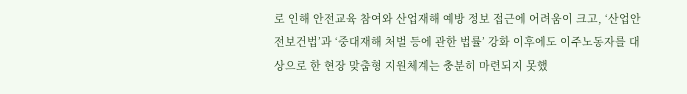로 인해 안전교육 참여와 산업재해 예방 정보 접근에 어려움이 크고, ‘산업안전보건법’과 ‘중대재해 처벌 등에 관한 법률’ 강화 이후에도 이주노동자를 대상으로 한 현장 맞춤형 지원체계는 충분히 마련되지 못했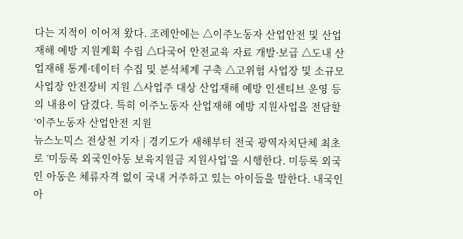다는 지적이 이어져 왔다. 조례안에는 △이주노동자 산업안전 및 산업재해 예방 지원계획 수립 △다국어 안전교육 자료 개발·보급 △도내 산업재해 통계·데이터 수집 및 분석체계 구축 △고위험 사업장 및 소규모 사업장 안전장비 지원 △사업주 대상 산업재해 예방 인센티브 운영 등의 내용이 담겼다. 특히 이주노동자 산업재해 예방 지원사업을 전담할 ‘이주노동자 산업안전 지원
뉴스노믹스 전상천 기자 | 경기도가 새해부터 전국 광역자치단체 최초로 ‘미등록 외국인아동 보육지원금 지원사업’을 시행한다. 미등록 외국인 아동은 체류자격 없이 국내 거주하고 있는 아이들을 말한다. 내국인 아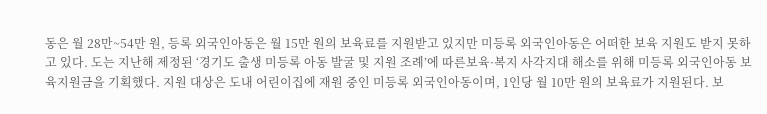동은 월 28만~54만 원, 등록 외국인아동은 월 15만 원의 보육료를 지원받고 있지만 미등록 외국인아동은 어떠한 보육 지원도 받지 못하고 있다. 도는 지난해 제정된 ‘경기도 출생 미등록 아동 발굴 및 지원 조례’에 따른보육·복지 사각지대 해소를 위해 미등록 외국인아동 보육지원금을 기획했다. 지원 대상은 도내 어린이집에 재원 중인 미등록 외국인아동이며, 1인당 월 10만 원의 보육료가 지원된다. 보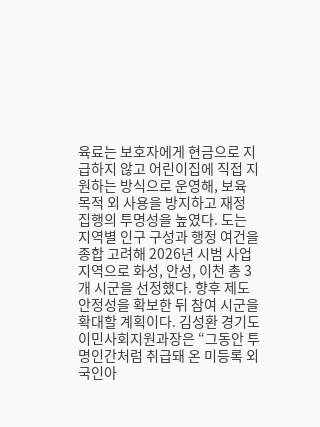육료는 보호자에게 현금으로 지급하지 않고 어린이집에 직접 지원하는 방식으로 운영해, 보육 목적 외 사용을 방지하고 재정 집행의 투명성을 높였다. 도는 지역별 인구 구성과 행정 여건을 종합 고려해 2026년 시범 사업 지역으로 화성, 안성, 이천 총 3개 시군을 선정했다. 향후 제도 안정성을 확보한 뒤 참여 시군을 확대할 계획이다. 김성환 경기도 이민사회지원과장은 “그동안 투명인간처럼 취급돼 온 미등록 외국인아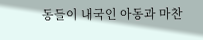동들이 내국인 아동과 마찬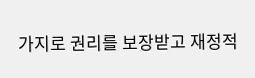가지로 권리를 보장받고 재정적